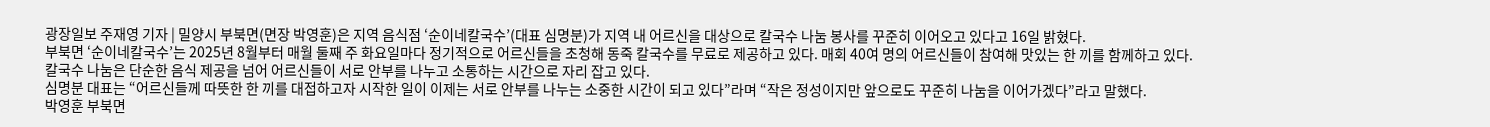광장일보 주재영 기자 | 밀양시 부북면(면장 박영훈)은 지역 음식점 ‘순이네칼국수’(대표 심명분)가 지역 내 어르신을 대상으로 칼국수 나눔 봉사를 꾸준히 이어오고 있다고 16일 밝혔다.
부북면 ‘순이네칼국수’는 2025년 8월부터 매월 둘째 주 화요일마다 정기적으로 어르신들을 초청해 동죽 칼국수를 무료로 제공하고 있다. 매회 40여 명의 어르신들이 참여해 맛있는 한 끼를 함께하고 있다.
칼국수 나눔은 단순한 음식 제공을 넘어 어르신들이 서로 안부를 나누고 소통하는 시간으로 자리 잡고 있다.
심명분 대표는 “어르신들께 따뜻한 한 끼를 대접하고자 시작한 일이 이제는 서로 안부를 나누는 소중한 시간이 되고 있다”라며 “작은 정성이지만 앞으로도 꾸준히 나눔을 이어가겠다”라고 말했다.
박영훈 부북면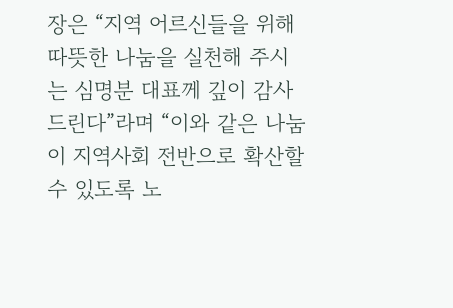장은 “지역 어르신들을 위해 따뜻한 나눔을 실천해 주시는 심명분 대표께 깊이 감사드린다”라며 “이와 같은 나눔이 지역사회 전반으로 확산할 수 있도록 노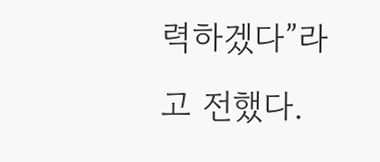력하겠다”라고 전했다.